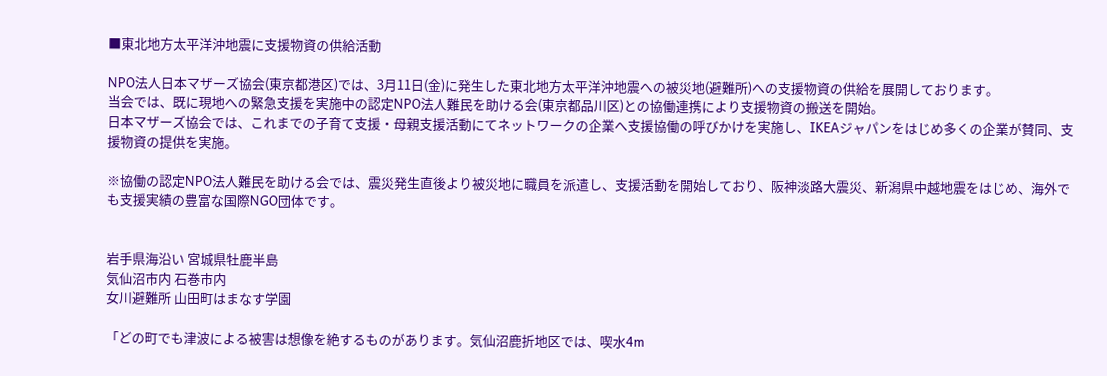■東北地方太平洋沖地震に支援物資の供給活動

NPO法人日本マザーズ協会(東京都港区)では、3月11日(金)に発生した東北地方太平洋沖地震への被災地(避難所)への支援物資の供給を展開しております。
当会では、既に現地への緊急支援を実施中の認定NPO法人難民を助ける会(東京都品川区)との協働連携により支援物資の搬送を開始。
日本マザーズ協会では、これまでの子育て支援・母親支援活動にてネットワークの企業へ支援協働の呼びかけを実施し、IKEAジャパンをはじめ多くの企業が賛同、支援物資の提供を実施。

※協働の認定NPO法人難民を助ける会では、震災発生直後より被災地に職員を派遣し、支援活動を開始しており、阪神淡路大震災、新潟県中越地震をはじめ、海外でも支援実績の豊富な国際NGO団体です。


岩手県海沿い 宮城県牡鹿半島
気仙沼市内 石巻市内
女川避難所 山田町はまなす学園

「どの町でも津波による被害は想像を絶するものがあります。気仙沼鹿折地区では、喫水4m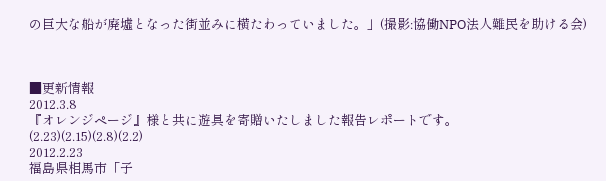の巨大な船が廃墟となった街並みに横たわっていました。」(撮影:協働NPO法人難民を助ける会)



■更新情報
2012.3.8
『オレンジページ』様と共に遊具を寄贈いたしました報告レポートです。
(2.23)(2.15)(2.8)(2.2)
2012.2.23
福島県相馬市「子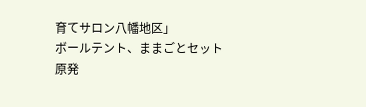育てサロン八幡地区」
ボールテント、ままごとセット
原発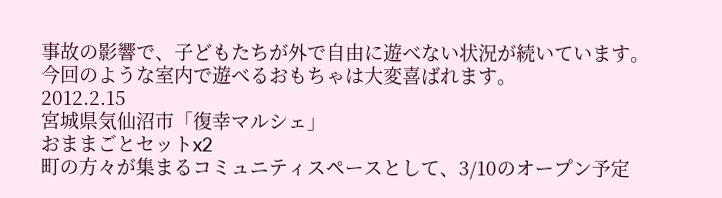事故の影響で、子どもたちが外で自由に遊べない状況が続いています。
今回のような室内で遊べるおもちゃは大変喜ばれます。
2012.2.15
宮城県気仙沼市「復幸マルシェ」
おままごとセットx2
町の方々が集まるコミュニティスペースとして、3/10のオープン予定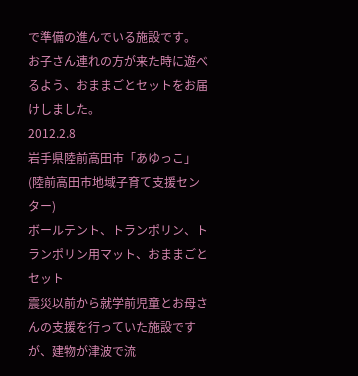で準備の進んでいる施設です。
お子さん連れの方が来た時に遊べるよう、おままごとセットをお届けしました。
2012.2.8
岩手県陸前高田市「あゆっこ」(陸前高田市地域子育て支援センター)
ボールテント、トランポリン、トランポリン用マット、おままごとセット
震災以前から就学前児童とお母さんの支援を行っていた施設ですが、建物が津波で流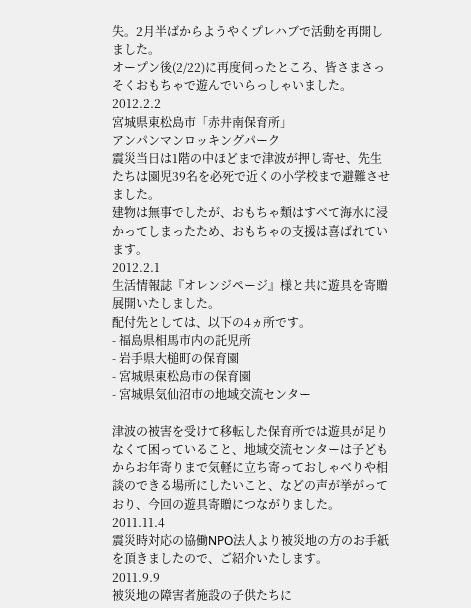失。2月半ばからようやくプレハブで活動を再開しました。
オープン後(2/22)に再度伺ったところ、皆さまさっそくおもちゃで遊んでいらっしゃいました。
2012.2.2
宮城県東松島市「赤井南保育所」
アンパンマンロッキングパーク
震災当日は1階の中ほどまで津波が押し寄せ、先生たちは園児39名を必死で近くの小学校まで避難させました。
建物は無事でしたが、おもちゃ類はすべて海水に浸かってしまったため、おもちゃの支援は喜ばれています。
2012.2.1
生活情報誌『オレンジページ』様と共に遊具を寄贈展開いたしました。
配付先としては、以下の4ヵ所です。
- 福島県相馬市内の託児所
- 岩手県大槌町の保育園
- 宮城県東松島市の保育園
- 宮城県気仙沼市の地域交流センター

津波の被害を受けて移転した保育所では遊具が足りなくて困っていること、地域交流センターは子どもからお年寄りまで気軽に立ち寄っておしゃべりや相談のできる場所にしたいこと、などの声が挙がっており、今回の遊具寄贈につながりました。
2011.11.4
震災時対応の協働NPO法人より被災地の方のお手紙を頂きましたので、ご紹介いたします。
2011.9.9
被災地の障害者施設の子供たちに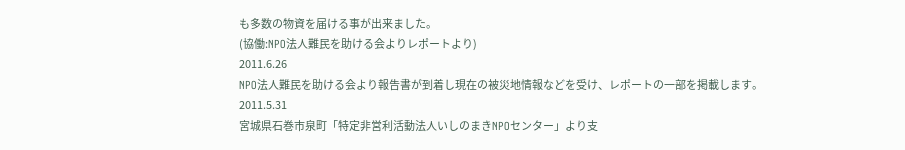も多数の物資を届ける事が出来ました。
(協働:NPO法人難民を助ける会よりレポートより)
2011.6.26
NPO法人難民を助ける会より報告書が到着し現在の被災地情報などを受け、レポートの一部を掲載します。
2011.5.31
宮城県石巻市泉町「特定非営利活動法人いしのまきNPOセンター」より支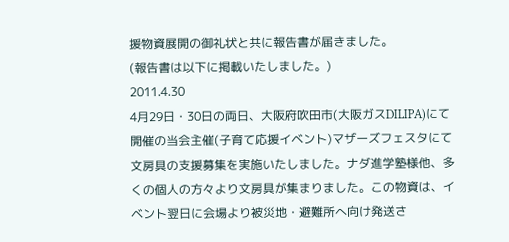援物資展開の御礼状と共に報告書が届きました。
(報告書は以下に掲載いたしました。)
2011.4.30
4月29日・30日の両日、大阪府吹田市(大阪ガスDILIPA)にて開催の当会主催(子育て応援イベント)マザーズフェスタにて文房具の支援募集を実施いたしました。ナダ進学塾様他、多くの個人の方々より文房具が集まりました。この物資は、イベント翌日に会場より被災地・避難所へ向け発送さ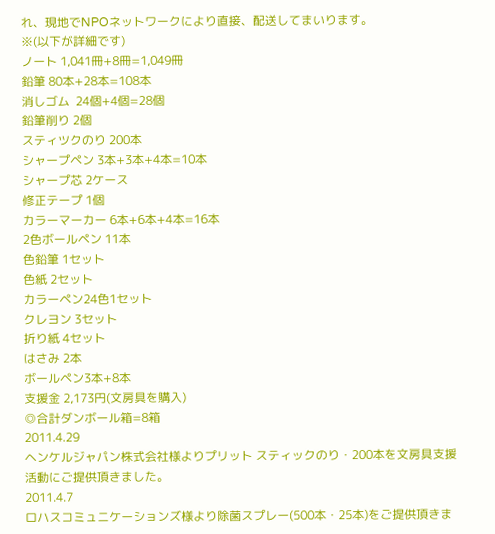れ、現地でNPOネットワークにより直接、配送してまいります。
※(以下が詳細です)
ノート 1,041冊+8冊=1,049冊
鉛筆 80本+28本=108本
消しゴム  24個+4個=28個
鉛筆削り 2個
スティツクのり 200本
シャープペン 3本+3本+4本=10本
シャープ芯 2ケース
修正テープ 1個
カラーマーカー 6本+6本+4本=16本
2色ボールペン 11本
色鉛筆 1セット
色紙 2セット
カラーペン24色1セット
クレヨン 3セット
折り紙 4セット
はさみ 2本
ボールペン3本+8本
支援金 2,173円(文房具を購入)
◎合計ダンボール箱=8箱
2011.4.29
ヘンケルジャパン株式会社様よりプリット スティックのり・200本を文房具支援活動にご提供頂きました。
2011.4.7
ロハスコミュニケーションズ様より除菌スプレー(500本・25本)をご提供頂きま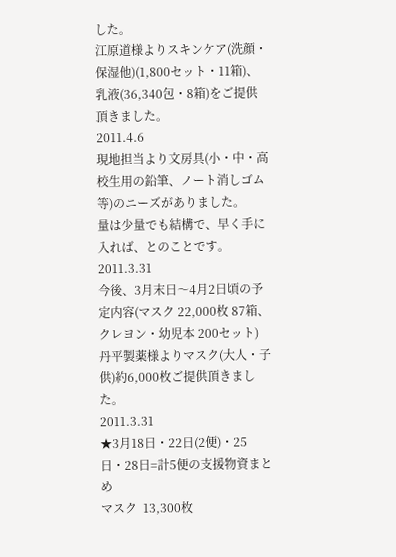した。
江原道様よりスキンケア(洗顔・保湿他)(1,800セット・11箱)、乳液(36,340包・8箱)をご提供頂きました。
2011.4.6
現地担当より文房具(小・中・高校生用の鉛筆、ノート消しゴム等)のニーズがありました。
量は少量でも結構で、早く手に入れば、とのことです。
2011.3.31
今後、3月末日〜4月2日頃の予定内容(マスク 22,000枚 87箱、クレヨン・幼児本 200セット)
丹平製薬様よりマスク(大人・子供)約6,000枚ご提供頂きました。
2011.3.31
★3月18日・22日(2便)・25日・28日=計5便の支援物資まとめ
マスク  13,300枚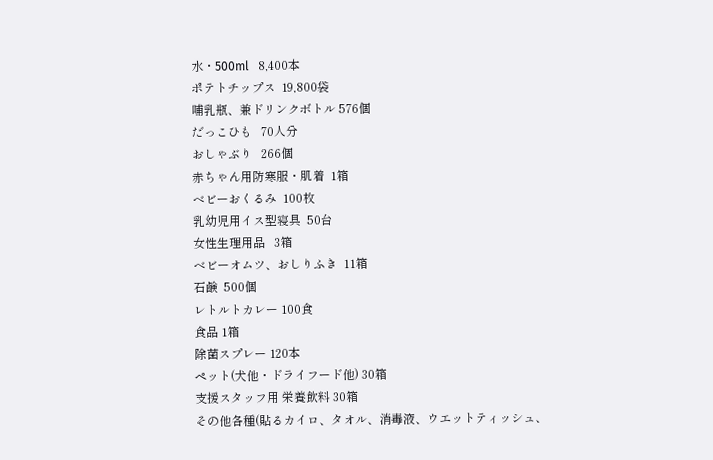水・500ml   8,400本
ポテトチップス  19,800袋
哺乳瓶、兼ドリンクボトル 576個
だっこひも   70人分
おしゃぶり   266個
赤ちゃん用防寒服・肌着  1箱
ベビーおくるみ  100枚
乳幼児用イス型寝具  50台
女性生理用品   3箱
ベビーオムツ、おしりふき  11箱
石鹸  500個
レトルトカレー 100食
食品 1箱
除菌スプレー 120本
ペット(犬他・ドライフード他) 30箱
支援スタッフ用 栄養飲料 30箱
その他各種(貼るカイロ、タオル、消毒液、ウエットティッシュ、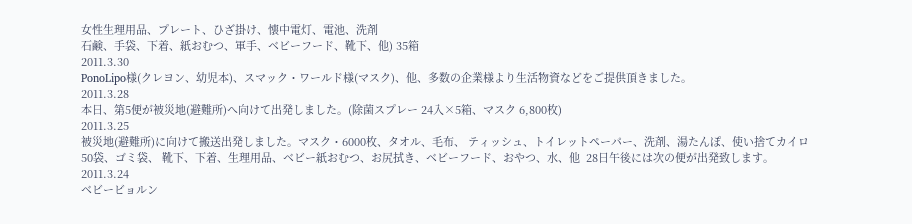女性生理用品、プレート、ひざ掛け、懐中電灯、電池、洗剤
石鹸、手袋、下着、紙おむつ、軍手、ベビーフード、靴下、他) 35箱
2011.3.30
PonoLipo様(クレヨン、幼児本)、スマック・ワールド様(マスク)、他、多数の企業様より生活物資などをご提供頂きました。
2011.3.28
本日、第5便が被災地(避難所)へ向けて出発しました。(除菌スプレー 24入×5箱、マスク 6,800枚)
2011.3.25
被災地(避難所)に向けて搬送出発しました。マスク・6000枚、タオル、毛布、 ティッシュ、トイレットペーパー、洗剤、湯たんぽ、使い捨てカイロ50袋、ゴミ袋、 靴下、下着、生理用品、ベビー紙おむつ、お尻拭き、ベビーフード、おやつ、水、他  28日午後には次の便が出発致します。
2011.3.24
ベビービョルン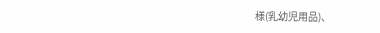様(乳幼児用品)、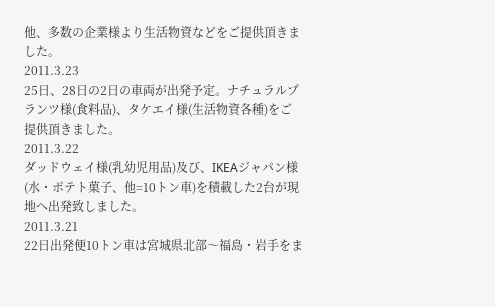他、多数の企業様より生活物資などをご提供頂きました。
2011.3.23
25日、28日の2日の車両が出発予定。ナチュラルプランツ様(食料品)、タケエイ様(生活物資各種)をご提供頂きました。
2011.3.22
ダッドウェイ様(乳幼児用品)及び、IKEAジャパン様(水・ポテト菓子、他=10トン車)を積載した2台が現地へ出発致しました。
2011.3.21
22日出発便10トン車は宮城県北部〜福島・岩手をま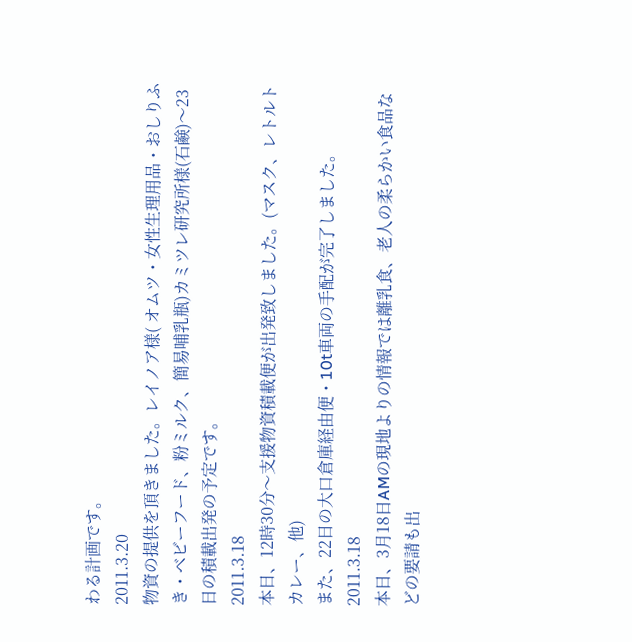わる計画です。
2011.3.20
物資の提供を頂きました。レイノア様( オムツ・女性生理用品・おしりふき・ベビーフード、粉ミルク、簡易哺乳瓶)カミツレ研究所様(石鹸)〜23日の積載出発の予定です。
2011.3.18
本日、12時30分〜支援物資積載便が出発致しました。(マスク、レトルトカレー、他)
また、22日の大口倉庫経由便・10t車両の手配が完了しました。
2011.3.18
本日、3月18日AMの現地よりの情報では離乳食、老人の柔らかい食品などの要請も出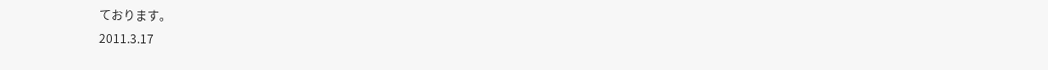ております。
2011.3.17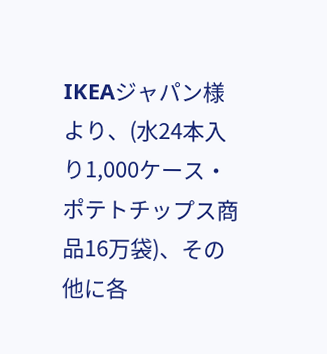IKEAジャパン様より、(水24本入り1,000ケース・ポテトチップス商品16万袋)、その他に各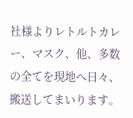社様よりレトルトカレー、マスク、他、多数の全てを現地へ日々、搬送してまいります。